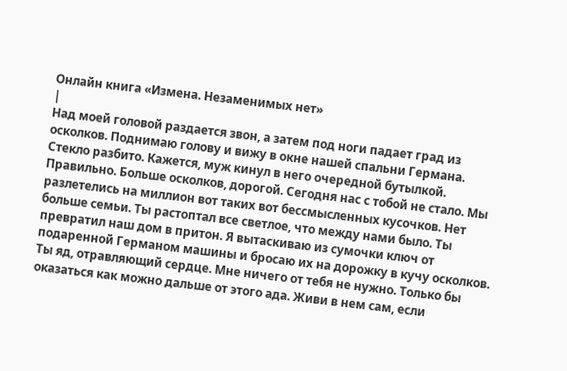Онлайн книга «Измена. Незаменимых нет»
|
Над моей головой раздается звон, а затем под ноги падает град из осколков. Поднимаю голову и вижу в окне нашей спальни Германа. Стекло разбито. Кажется, муж кинул в него очередной бутылкой. Правильно. Больше осколков, дорогой. Сегодня нас с тобой не стало. Мы разлетелись на миллион вот таких вот бессмысленных кусочков. Нет больше семьи. Ты растоптал все светлое, что между нами было. Ты превратил наш дом в притон. Я вытаскиваю из сумочки ключ от подаренной Германом машины и бросаю их на дорожку в кучу осколков. Ты яд, отравляющий сердце. Мне ничего от тебя не нужно. Только бы оказаться как можно дальше от этого ада. Живи в нем сам, если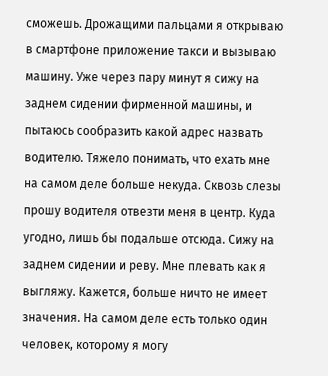сможешь. Дрожащими пальцами я открываю в смартфоне приложение такси и вызываю машину. Уже через пару минут я сижу на заднем сидении фирменной машины, и пытаюсь сообразить какой адрес назвать водителю. Тяжело понимать, что ехать мне на самом деле больше некуда. Сквозь слезы прошу водителя отвезти меня в центр. Куда угодно, лишь бы подальше отсюда. Сижу на заднем сидении и реву. Мне плевать как я выгляжу. Кажется, больше ничто не имеет значения. На самом деле есть только один человек, которому я могу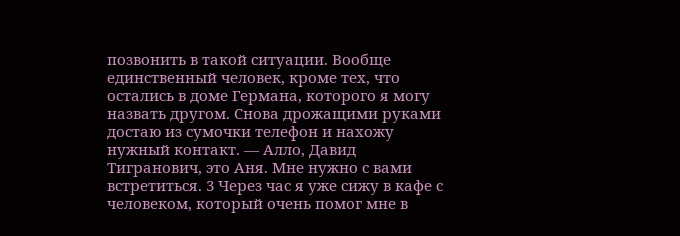позвонить в такой ситуации. Вообще единственный человек, кроме тех, что остались в доме Германа, которого я могу назвать другом. Снова дрожащими руками достаю из сумочки телефон и нахожу нужный контакт. — Алло, Давид Тигранович, это Аня. Мне нужно с вами встретиться. 3 Через час я уже сижу в кафе с человеком, который очень помог мне в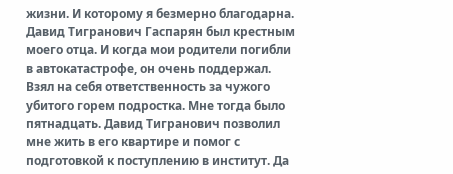жизни. И которому я безмерно благодарна. Давид Тигранович Гаспарян был крестным моего отца. И когда мои родители погибли в автокатастрофе, он очень поддержал. Взял на себя ответственность за чужого убитого горем подростка. Мне тогда было пятнадцать. Давид Тигранович позволил мне жить в его квартире и помог с подготовкой к поступлению в институт. Да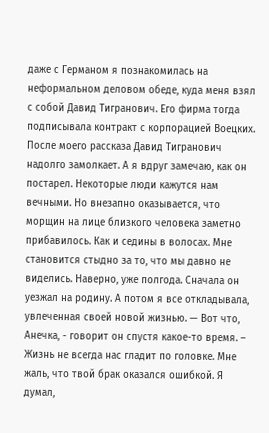даже с Германом я познакомилась на неформальном деловом обеде, куда меня взял с собой Давид Тигранович. Его фирма тогда подписывала контракт с корпорацией Воецких. После моего рассказа Давид Тигранович надолго замолкает. А я вдруг замечаю, как он постарел. Некоторые люди кажутся нам вечными. Но внезапно оказывается, что морщин на лице близкого человека заметно прибавилось. Как и седины в волосах. Мне становится стыдно за то, что мы давно не виделись. Наверно, уже полгода. Сначала он уезжал на родину. А потом я все откладывала, увлеченная своей новой жизнью. — Вот что, Анечка, - говорит он спустя какое-то время. – Жизнь не всегда нас гладит по головке. Мне жаль, что твой брак оказался ошибкой. Я думал,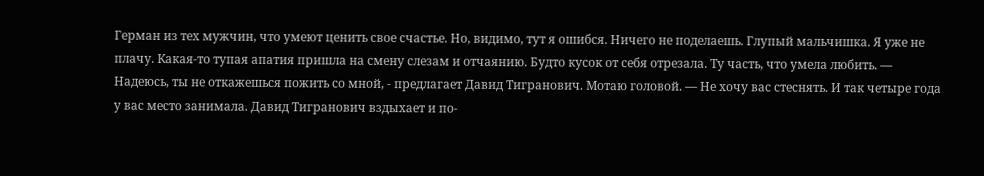Герман из тех мужчин, что умеют ценить свое счастье. Но, видимо, тут я ошибся. Ничего не поделаешь. Глупый мальчишка. Я уже не плачу. Какая-то тупая апатия пришла на смену слезам и отчаянию. Будто кусок от себя отрезала. Ту часть, что умела любить. — Надеюсь, ты не откажешься пожить со мной, - предлагает Давид Тигранович. Мотаю головой. — Не хочу вас стеснять. И так четыре года у вас место занимала. Давид Тигранович вздыхает и по-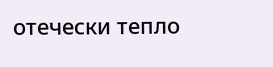отечески тепло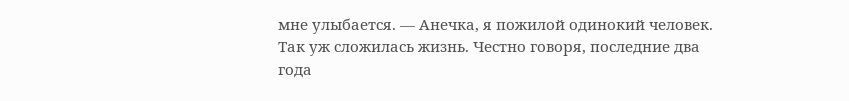мне улыбается. — Анечка, я пожилой одинокий человек. Так уж сложилась жизнь. Честно говоря, последние два года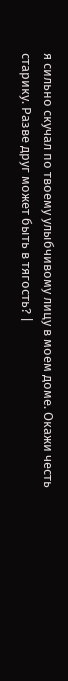я сильно скучал по твоему улыбчивому лицу в моем доме. Окажи честь старику. Разве друг может быть в тягость? |